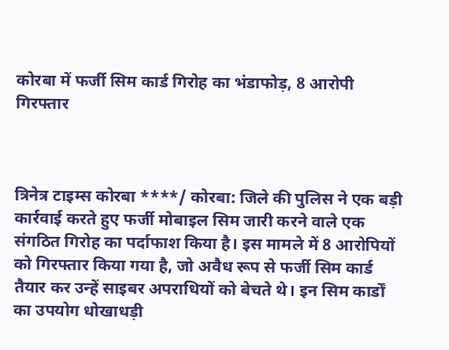कोरबा में फर्जी सिम कार्ड गिरोह का भंडाफोड़, 8 आरोपी गिरफ्तार



त्रिनेत्र टाइम्स कोरबा ****/ कोरबा: जिले की पुलिस ने एक बड़ी कार्रवाई करते हुए फर्जी मोबाइल सिम जारी करने वाले एक संगठित गिरोह का पर्दाफाश किया है। इस मामले में 8 आरोपियों को गिरफ्तार किया गया है, जो अवैध रूप से फर्जी सिम कार्ड तैयार कर उन्हें साइबर अपराधियों को बेचते थे। इन सिम कार्डों का उपयोग धोखाधड़ी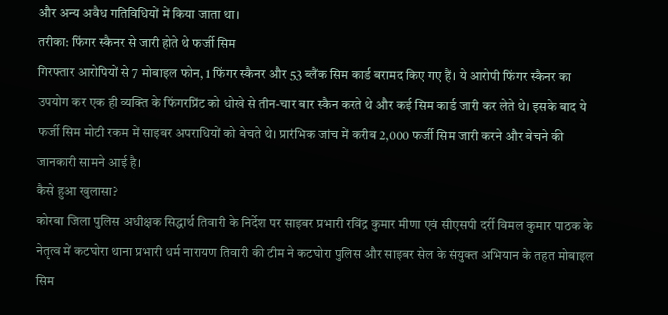और अन्य अवैध गतिविधियों में किया जाता था।
तरीका: फिंगर स्कैनर से जारी होते थे फर्जी सिम
गिरफ्तार आरोपियों से 7 मोबाइल फोन, 1 फिंगर स्कैनर और 53 ब्लैंक सिम कार्ड बरामद किए गए हैं। ये आरोपी फिंगर स्कैनर का उपयोग कर एक ही व्यक्ति के फिंगरप्रिंट को धोखे से तीन-चार बार स्कैन करते थे और कई सिम कार्ड जारी कर लेते थे। इसके बाद ये फर्जी सिम मोटी रकम में साइबर अपराधियों को बेचते थे। प्रारंभिक जांच में करीब 2,000 फर्जी सिम जारी करने और बेचने की जानकारी सामने आई है।
कैसे हुआ खुलासा?
कोरबा जिला पुलिस अधीक्षक सिद्धार्थ तिवारी के निर्देश पर साइबर प्रभारी रविंद्र कुमार मीणा एवं सीएसपी दर्री विमल कुमार पाठक के नेतृत्व में कटघोरा थाना प्रभारी धर्म नारायण तिवारी की टीम ने कटघोरा पुलिस और साइबर सेल के संयुक्त अभियान के तहत मोबाइल सिम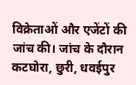विक्रेताओं और एजेंटों की जांच की। जांच के दौरान कटघोरा, छुरी, धवईपुर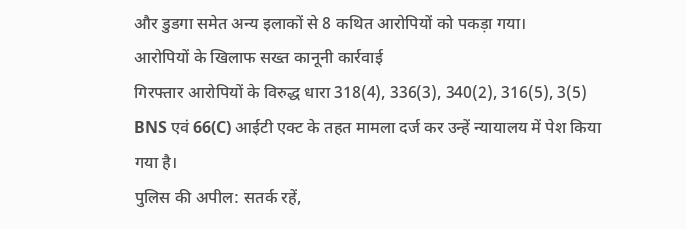और डुडगा समेत अन्य इलाकों से 8 कथित आरोपियों को पकड़ा गया।
आरोपियों के खिलाफ सख्त कानूनी कार्रवाई
गिरफ्तार आरोपियों के विरुद्ध धारा 318(4), 336(3), 340(2), 316(5), 3(5) BNS एवं 66(C) आईटी एक्ट के तहत मामला दर्ज कर उन्हें न्यायालय में पेश किया गया है।
पुलिस की अपील: सतर्क रहें,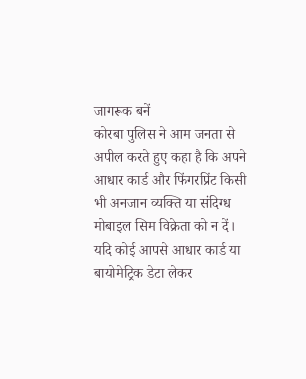जागरूक बनें
कोरबा पुलिस ने आम जनता से अपील करते हुए कहा है कि अपने आधार कार्ड और फिंगरप्रिंट किसी भी अनजान व्यक्ति या संदिग्ध मोबाइल सिम विक्रेता को न दें। यदि कोई आपसे आधार कार्ड या बायोमेट्रिक डेटा लेकर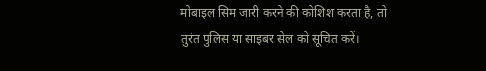मोबाइल सिम जारी करने की कोशिश करता है, तो तुरंत पुलिस या साइबर सेल को सूचित करें।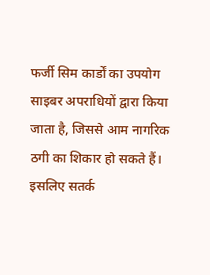फर्जी सिम कार्डों का उपयोग साइबर अपराधियों द्वारा किया जाता है, जिससे आम नागरिक ठगी का शिकार हो सकते हैं। इसलिए सतर्क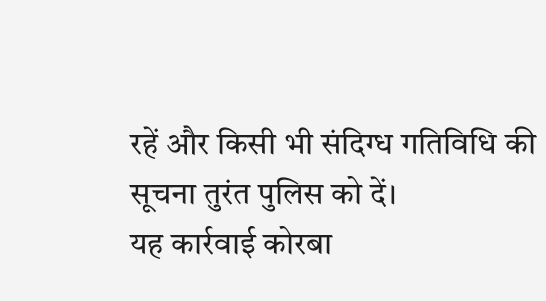रहें और किसी भी संदिग्ध गतिविधि की सूचना तुरंत पुलिस को दें।
यह कार्रवाई कोरबा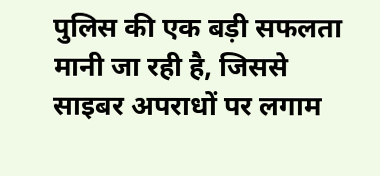पुलिस की एक बड़ी सफलता मानी जा रही है, जिससे साइबर अपराधों पर लगाम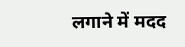लगाने में मदद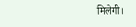मिलेगी।